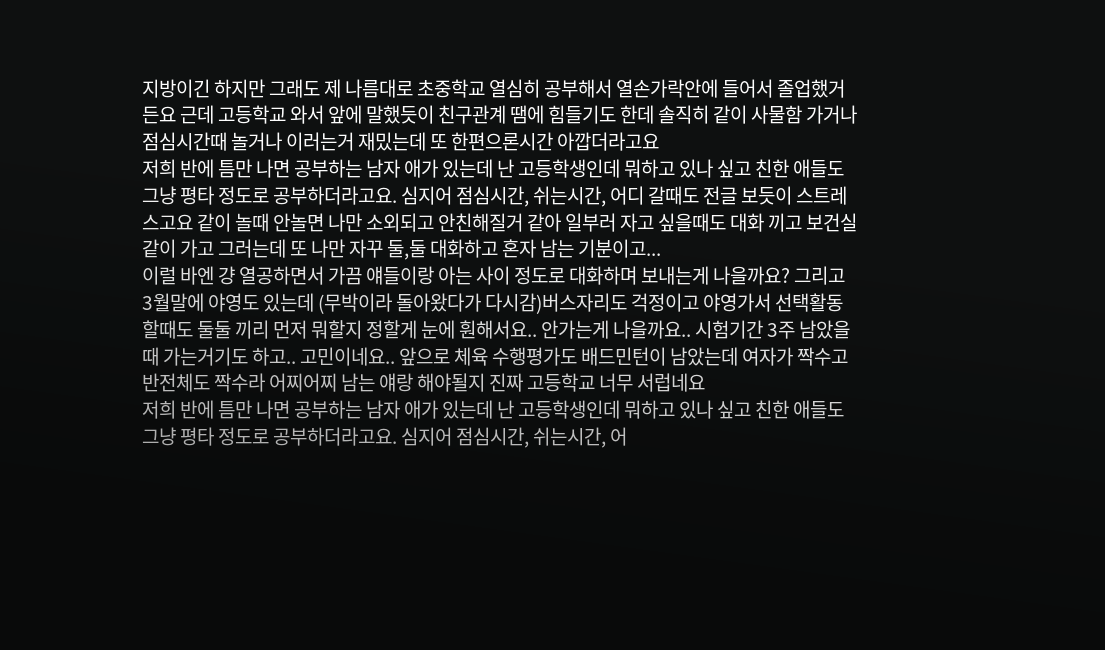지방이긴 하지만 그래도 제 나름대로 초중학교 열심히 공부해서 열손가락안에 들어서 졸업했거든요 근데 고등학교 와서 앞에 말했듯이 친구관계 땜에 힘들기도 한데 솔직히 같이 사물함 가거나 점심시간때 놀거나 이러는거 재밌는데 또 한편으론시간 아깝더라고요
저희 반에 틈만 나면 공부하는 남자 애가 있는데 난 고등학생인데 뭐하고 있나 싶고 친한 애들도 그냥 평타 정도로 공부하더라고요. 심지어 점심시간, 쉬는시간, 어디 갈때도 전글 보듯이 스트레스고요 같이 놀때 안놀면 나만 소외되고 안친해질거 같아 일부러 자고 싶을때도 대화 끼고 보건실 같이 가고 그러는데 또 나만 자꾸 둘,둘 대화하고 혼자 남는 기분이고...
이럴 바엔 걍 열공하면서 가끔 얘들이랑 아는 사이 정도로 대화하며 보내는게 나을까요? 그리고 3월말에 야영도 있는데 (무박이라 돌아왔다가 다시감)버스자리도 걱정이고 야영가서 선택활동 할때도 둘둘 끼리 먼저 뭐할지 정할게 눈에 훤해서요.. 안가는게 나을까요.. 시험기간 3주 남았을때 가는거기도 하고.. 고민이네요.. 앞으로 체육 수행평가도 배드민턴이 남았는데 여자가 짝수고 반전체도 짝수라 어찌어찌 남는 얘랑 해야될지 진짜 고등학교 너무 서럽네요
저희 반에 틈만 나면 공부하는 남자 애가 있는데 난 고등학생인데 뭐하고 있나 싶고 친한 애들도 그냥 평타 정도로 공부하더라고요. 심지어 점심시간, 쉬는시간, 어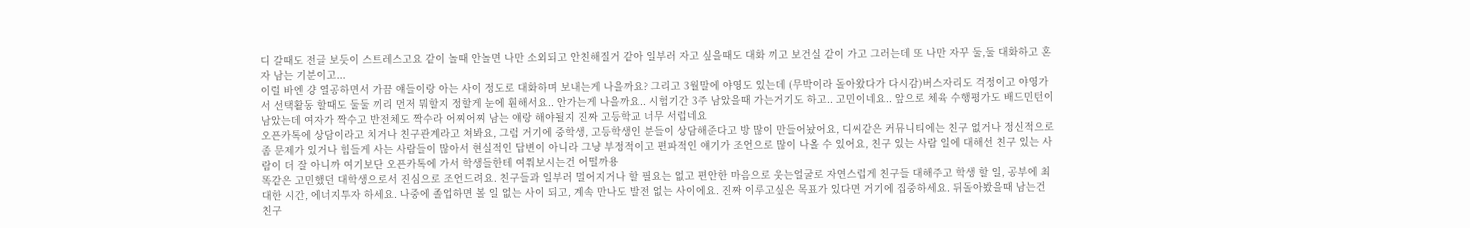디 갈때도 전글 보듯이 스트레스고요 같이 놀때 안놀면 나만 소외되고 안친해질거 같아 일부러 자고 싶을때도 대화 끼고 보건실 같이 가고 그러는데 또 나만 자꾸 둘,둘 대화하고 혼자 남는 기분이고...
이럴 바엔 걍 열공하면서 가끔 얘들이랑 아는 사이 정도로 대화하며 보내는게 나을까요? 그리고 3월말에 야영도 있는데 (무박이라 돌아왔다가 다시감)버스자리도 걱정이고 야영가서 선택활동 할때도 둘둘 끼리 먼저 뭐할지 정할게 눈에 훤해서요.. 안가는게 나을까요.. 시험기간 3주 남았을때 가는거기도 하고.. 고민이네요.. 앞으로 체육 수행평가도 배드민턴이 남았는데 여자가 짝수고 반전체도 짝수라 어찌어찌 남는 얘랑 해야될지 진짜 고등학교 너무 서럽네요
오픈카톡에 상담이라고 치거나 친구관계라고 쳐봐요, 그럼 거기에 중학생, 고등학생인 분들이 상담해준다고 방 많이 만들어놨어요, 디씨같은 커뮤니티에는 친구 없거나 정신적으로 좀 문제가 있거나 힘들게 사는 사람들이 많아서 현실적인 답변이 아니라 그냥 부정적이고 편파적인 얘기가 조언으로 많이 나올 수 있어요, 친구 있는 사람 일에 대해선 친구 있는 사람이 더 잘 아니까 여기보단 오픈카톡에 가서 학생들한테 여쭤보시는건 어떨까용
똑같은 고민했던 대학생으로서 진심으로 조언드려요. 친구들과 일부러 멀어지거나 할 필요는 없고 편안한 마음으로 웃는얼굴로 자연스럽게 친구들 대해주고 학생 할 일, 공부에 최대한 시간, 에너지투자 하세요. 나중에 졸업하면 볼 일 없는 사이 되고, 계속 만나도 발전 없는 사이에요. 진짜 이루고싶은 목표가 있다면 거기에 집중하세요. 뒤돌아봤을때 남는건 친구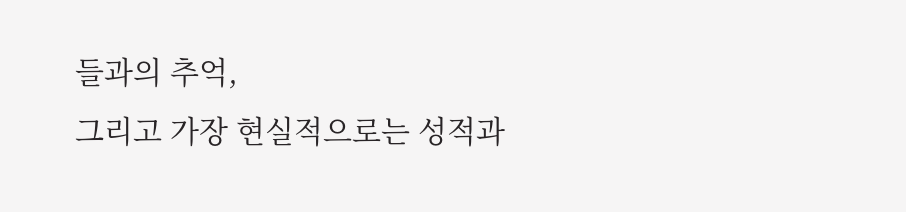들과의 추억,
그리고 가장 현실적으로는 성적과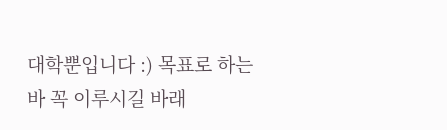대학뿐입니다 :) 목표로 하는 바 꼭 이루시길 바래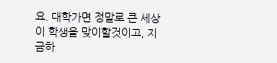요. 대학가면 정말로 큰 세상이 학생을 맞이할것이고, 지금하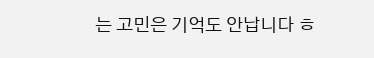는 고민은 기억도 안납니다 ㅎ